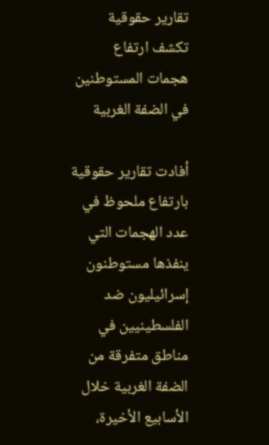تقارير حقوقية تكشف ارتفاع هجمات المستوطنين في الضفة الغربية

أفادت تقارير حقوقية بارتفاع ملحوظ في عدد الهجمات التي ينفذها مستوطنون إسرائيليون ضد الفلسطينيين في مناطق متفرقة من الضفة الغربية خلال الأسابيع الأخيرة،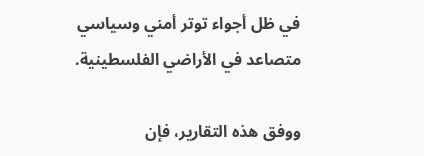في ظل أجواء توتر أمني وسياسي متصاعد في الأراضي الفلسطينية.

ووفق هذه التقارير، فإن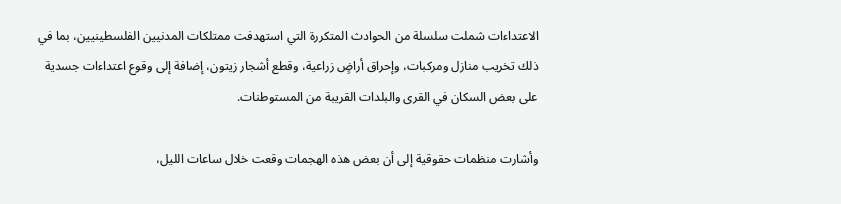الاعتداءات شملت سلسلة من الحوادث المتكررة التي استهدفت ممتلكات المدنيين الفلسطينيين، بما في ذلك تخريب منازل ومركبات، وإحراق أراضٍ زراعية، وقطع أشجار زيتون، إضافة إلى وقوع اعتداءات جسدية على بعض السكان في القرى والبلدات القريبة من المستوطنات.

وأشارت منظمات حقوقية إلى أن بعض هذه الهجمات وقعت خلال ساعات الليل،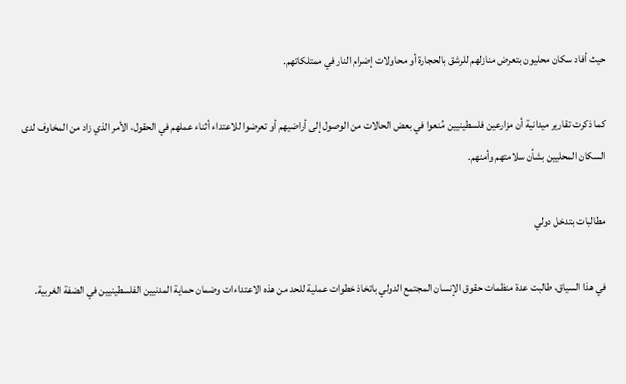حيث أفاد سكان محليون بتعرض منازلهم للرشق بالحجارة أو محاولات إضرام النار في ممتلكاتهم.

كما ذكرت تقارير ميدانية أن مزارعين فلسطينيين مُنعوا في بعض الحالات من الوصول إلى أراضيهم أو تعرضوا للاعتداء أثناء عملهم في الحقول، الأمر الذي زاد من المخاوف لدى السكان المحليين بشأن سلامتهم وأمنهم.

مطالبات بتدخل دولي

في هذا السياق، طالبت عدة منظمات حقوق الإنسان المجتمع الدولي باتخاذ خطوات عملية للحد من هذه الاعتداءات وضمان حماية المدنيين الفلسطينيين في الضفة الغربية.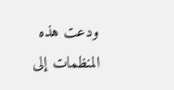ودعت هذه المنظمات إلى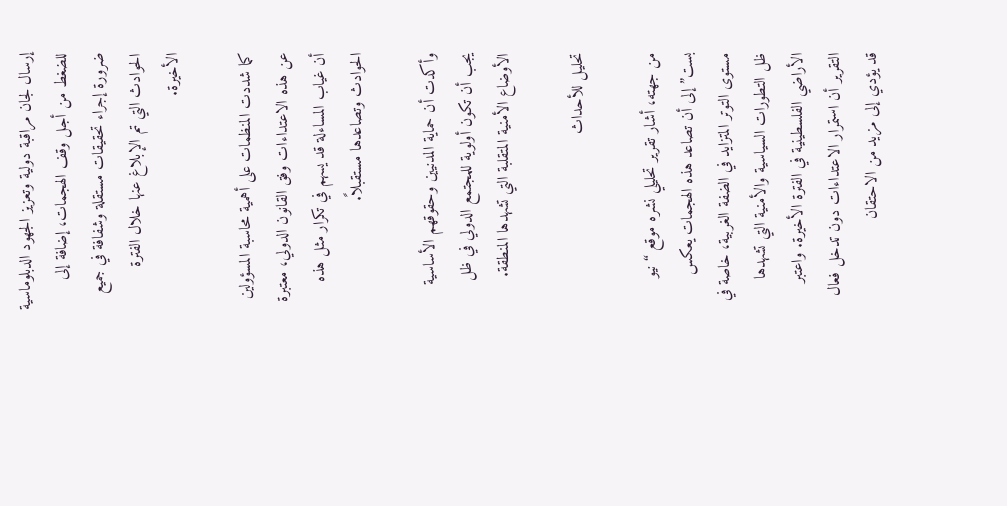إرسال لجان مراقبة دولية وتعزيز الجهود الدبلوماسية للضغط من أجل وقف الهجمات، إضافة إلى ضرورة إجراء تحقيقات مستقلة وشفافة في جميع الحوادث التي تم الإبلاغ عنها خلال الفترة الأخيرة.

كما شددت المنظمات على أهمية محاسبة المسؤولين عن هذه الاعتداءات وفق القانون الدولي، معتبرة أن غياب المساءلة قد يسهم في تكرار مثل هذه الحوادث وتصاعدها مستقبلاً.

وأكدت أن حماية المدنيين وحقوقهم الأساسية يجب أن تكون أولوية للمجتمع الدولي في ظل الأوضاع الأمنية المتقلبة التي تشهدها المنطقة.

تحليل للأحداث

من جهته، أشار تقرير تحليلي نشره موقع “نيو بست” إلى أن تصاعد هذه الهجمات يعكس مستوى التوتر المتزايد في الضفة الغربية، خاصة في ظل التطورات السياسية والأمنية التي تشهدها الأراضي الفلسطينية في الفترة الأخيرة. واعتبر التقرير أن استمرار الاعتداءات دون تدخل فعال قد يؤدي إلى مزيد من الاحتقان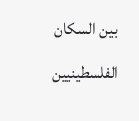بين السكان الفلسطينيين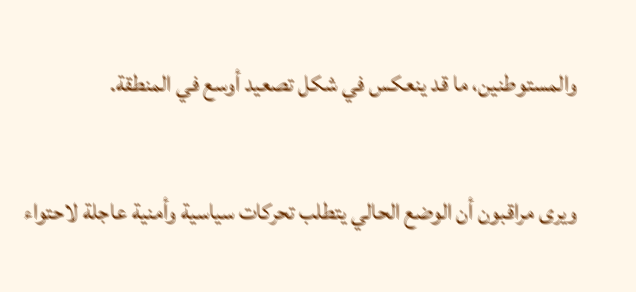والمستوطنين، ما قد ينعكس في شكل تصعيد أوسع في المنطقة.

ويرى مراقبون أن الوضع الحالي يتطلب تحركات سياسية وأمنية عاجلة لاحتواء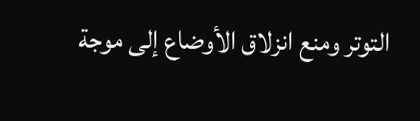التوتر ومنع انزلاق الأوضاع إلى موجة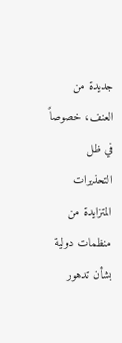جديدة من العنف، خصوصاً في ظل التحذيرات المتزايدة من منظمات دولية بشأن تدهور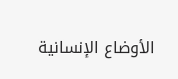الأوضاع الإنسانية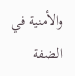والأمنية في الضفة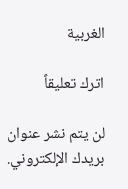الغربية

اترك تعليقاً

لن يتم نشر عنوان بريدك الإلكتروني.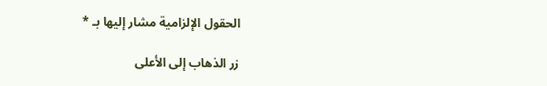الحقول الإلزامية مشار إليها بـ *

زر الذهاب إلى الأعلى